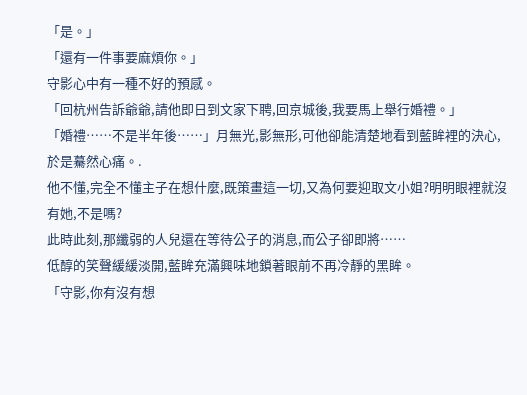「是。」
「還有一件事要麻煩你。」
守影心中有一種不好的預感。
「回杭州告訴爺爺,請他即日到文家下聘,回京城後,我要馬上舉行婚禮。」
「婚禮……不是半年後……」月無光,影無形,可他卻能清楚地看到藍眸裡的決心,於是驀然心痛。.
他不懂,完全不懂主子在想什麼,既策畫這一切,又為何要迎取文小姐?明明眼裡就沒有她,不是嗎?
此時此刻,那纖弱的人兒還在等待公子的消息,而公子卻即將……
低醇的笑聲緩緩淡開,藍眸充滿興味地鎖著眼前不再冷靜的黑眸。
「守影,你有沒有想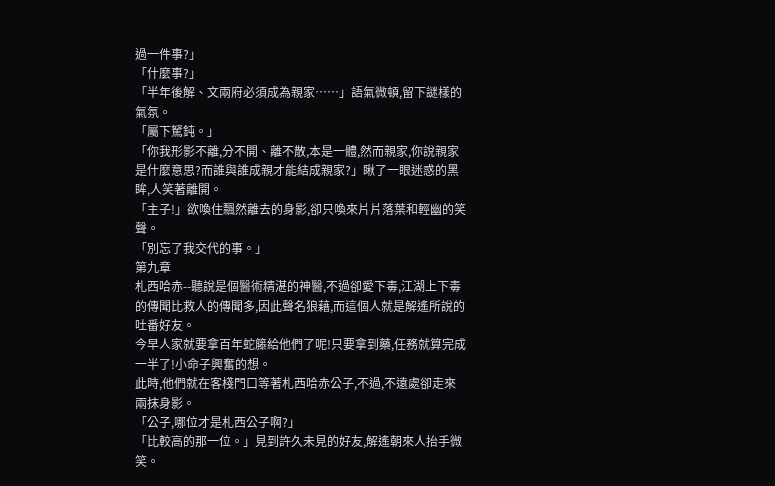過一件事?」
「什麼事?」
「半年後解、文兩府必須成為親家……」語氣微頓,留下謎樣的氣氛。
「屬下駑鈍。」
「你我形影不離,分不開、離不散,本是一體,然而親家,你說親家是什麼意思?而誰與誰成親才能結成親家?」瞅了一眼迷惑的黑眸,人笑著離開。
「主子!」欲喚住飄然離去的身影,卻只喚來片片落葉和輕幽的笑聲。
「別忘了我交代的事。」
第九章
札西哈赤--聽說是個醫術精湛的神醫,不過卻愛下毒,江湖上下毒的傳聞比救人的傳聞多,因此聲名狼藉,而這個人就是解遙所說的吐番好友。
今早人家就要拿百年蛇籐給他們了呢!只要拿到藥,任務就算完成一半了!小命子興奮的想。
此時,他們就在客棧門口等著札西哈赤公子,不過,不遠處卻走來兩抹身影。
「公子,哪位才是札西公子啊?」
「比較高的那一位。」見到許久未見的好友,解遙朝來人抬手微笑。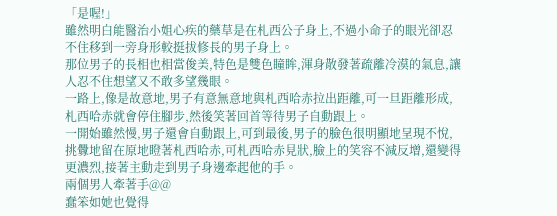「是喔!」
雖然明白能醫治小姐心疾的藥草是在札西公子身上,不過小命子的眼光卻忍不住移到一旁身形較挺拔修長的男子身上。
那位男子的長相也相當俊美,特色是雙色瞳眸,渾身散發著疏離冷漠的氣息,讓人忍不住想望又不敢多望幾眼。
一路上,像是故意地,男子有意無意地與札西哈赤拉出距離,可一旦距離形成,札西哈赤就會停住腳步,然後笑著回首等待男子自動跟上。
一開始雖然慢,男子還會自動跟上,可到最後,男子的臉色很明顯地呈現不悅,挑釁地留在原地瞪著札西哈赤,可札西哈赤見狀,臉上的笑容不減反增,還變得更濃烈,接著主動走到男子身邊牽起他的手。
兩個男人牽著手@@
蠢笨如她也覺得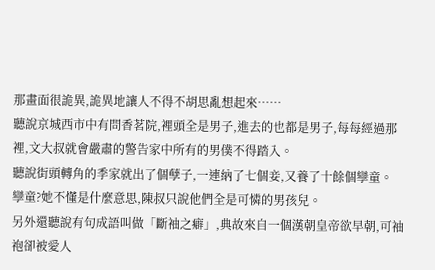那畫面很詭異,詭異地讓人不得不胡思亂想起來……
聽說京城西市中有問香茗院,裡頭全是男子,進去的也都是男子,每每經過那裡,文大叔就會嚴肅的警告家中所有的男僕不得踏入。
聽說街頭轉角的季家就出了個孽子,一連納了七個妾,又養了十餘個孿童。
孿童?她不懂是什麼意思,陳叔只說他們全是可憐的男孩兒。
另外還聽說有句成語叫做「斷袖之癖」,典故來自一個漢朝皇帝欲早朝,可袖袍卻被愛人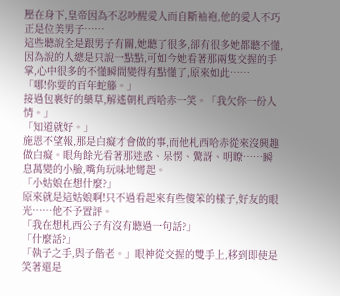壓在身下,皇帝因為不忍吵醒愛人而自斷袖袍,他的愛人不巧正是位美男子……
這些聽說全是跟男子有關,她聽了很多,卻有很多她都聽不懂,因為說的人總是只說一點點,可如今她看著那兩隻交握的手掌,心中很多的不懂瞬間變得有點懂了,原來如此……
「哪!你要的百年蛇籐。」
接過包裹好的藥草,解遙朝札西哈赤一笑。「我欠你一份人情。」
「知道就好。」
施恩不望報,那是白癡才會做的事,而他札西哈赤從來沒興趣做白癡。眼角餘光看著那迷惑、呆愣、驚訝、明瞭……瞬息萬變的小臉,嘴角玩味地彎起。
「小姑娘在想什麼?」
原來就是這姑娘啊!只不過看起來有些傻笨的樣子,好友的眼光……他不予置評。
「我在想札西公子有沒有聽過一句話?」
「什麼話?」
「執子之手,與子偕老。」眼神從交握的雙手上,移到即使是笑著還是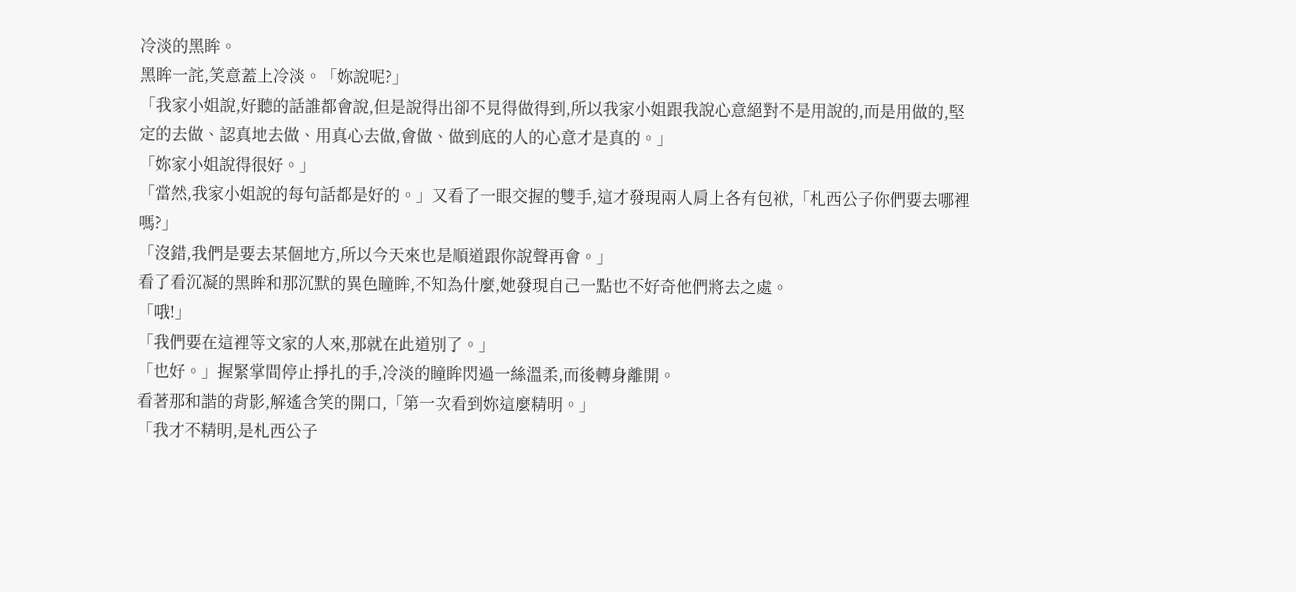冷淡的黑眸。
黑眸一詫,笑意蓋上冷淡。「妳說呢?」
「我家小姐說,好聽的話誰都會說,但是說得出卻不見得做得到,所以我家小姐跟我說心意絕對不是用說的,而是用做的,堅定的去做、認真地去做、用真心去做,會做、做到底的人的心意才是真的。」
「妳家小姐說得很好。」
「當然,我家小姐說的每句話都是好的。」又看了一眼交握的雙手,這才發現兩人肩上各有包袱,「札西公子你們要去哪裡嗎?」
「沒錯,我們是要去某個地方,所以今天來也是順道跟你說聲再會。」
看了看沉凝的黑眸和那沉默的異色瞳眸,不知為什麼,她發現自己一點也不好奇他們將去之處。
「哦!」
「我們要在這裡等文家的人來,那就在此道別了。」
「也好。」握緊掌間停止掙扎的手,冷淡的瞳眸閃過一絲溫柔,而後轉身離開。
看著那和諧的背影,解遙含笑的開口,「第一次看到妳這麼精明。」
「我才不精明,是札西公子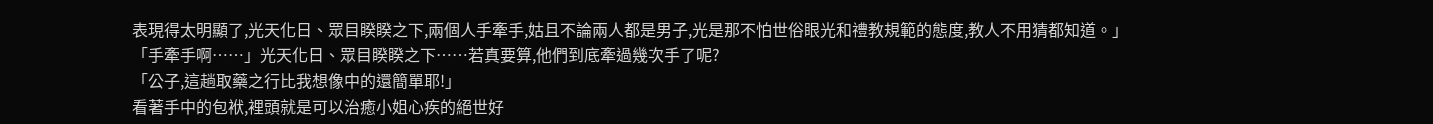表現得太明顯了,光天化日、眾目睽睽之下,兩個人手牽手,姑且不論兩人都是男子,光是那不怕世俗眼光和禮教規範的態度,教人不用猜都知道。」
「手牽手啊……」光天化日、眾目睽睽之下……若真要算,他們到底牽過幾次手了呢?
「公子,這趟取藥之行比我想像中的還簡單耶!」
看著手中的包袱,裡頭就是可以治癒小姐心疾的絕世好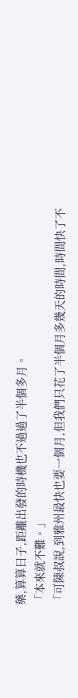藥,算算日子,距離出發的時機也不過過了半個多月。
「本來就不難。」
「可陳叔說,到雅州最快也要一個月,但我們只花了半個月多幾天的時間,時間快了不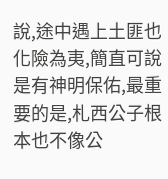說,途中遇上土匪也化險為夷,簡直可說是有神明保佑,最重要的是,札西公子根本也不像公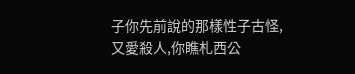子你先前說的那樣性子古怪,又愛殺人,你瞧札西公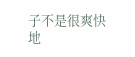子不是很爽快地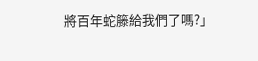將百年蛇籐給我們了嗎?」